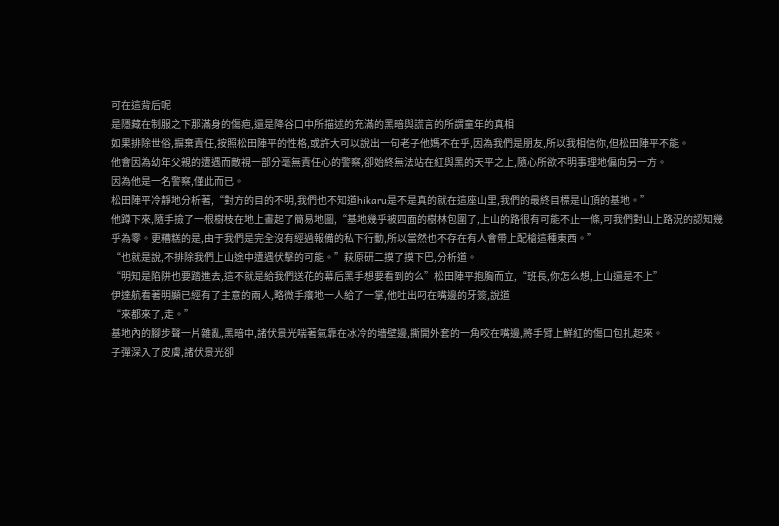可在這背后呢
是隱藏在制服之下那滿身的傷疤,還是降谷口中所描述的充滿的黑暗與謊言的所謂童年的真相
如果排除世俗,摒棄責任,按照松田陣平的性格,或許大可以說出一句老子他媽不在乎,因為我們是朋友,所以我相信你,但松田陣平不能。
他會因為幼年父親的遭遇而敵視一部分毫無責任心的警察,卻始終無法站在紅與黑的天平之上,隨心所欲不明事理地偏向另一方。
因為他是一名警察,僅此而已。
松田陣平冷靜地分析著,“對方的目的不明,我們也不知道hikaru是不是真的就在這座山里,我們的最終目標是山頂的基地。”
他蹲下來,隨手撿了一根樹枝在地上畫起了簡易地圖,“基地幾乎被四面的樹林包圍了,上山的路很有可能不止一條,可我們對山上路況的認知幾乎為零。更糟糕的是,由于我們是完全沒有經過報備的私下行動,所以當然也不存在有人會帶上配槍這種東西。”
“也就是說,不排除我們上山途中遭遇伏擊的可能。”萩原研二摸了摸下巴,分析道。
“明知是陷阱也要踏進去,這不就是給我們送花的幕后黑手想要看到的么”松田陣平抱胸而立,“班長,你怎么想,上山還是不上”
伊達航看著明顯已經有了主意的兩人,略微手癢地一人給了一掌,他吐出叼在嘴邊的牙簽,說道
“來都來了,走。”
基地內的腳步聲一片雜亂,黑暗中,諸伏景光喘著氣靠在冰冷的墻壁邊,撕開外套的一角咬在嘴邊,將手臂上鮮紅的傷口包扎起來。
子彈深入了皮膚,諸伏景光卻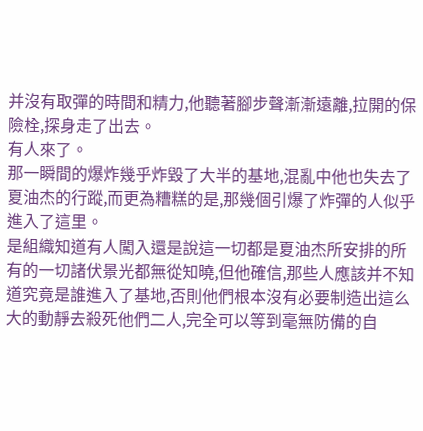并沒有取彈的時間和精力,他聽著腳步聲漸漸遠離,拉開的保險栓,探身走了出去。
有人來了。
那一瞬間的爆炸幾乎炸毀了大半的基地,混亂中他也失去了夏油杰的行蹤,而更為糟糕的是,那幾個引爆了炸彈的人似乎進入了這里。
是組織知道有人闖入還是說這一切都是夏油杰所安排的所有的一切諸伏景光都無從知曉,但他確信,那些人應該并不知道究竟是誰進入了基地,否則他們根本沒有必要制造出這么大的動靜去殺死他們二人,完全可以等到毫無防備的自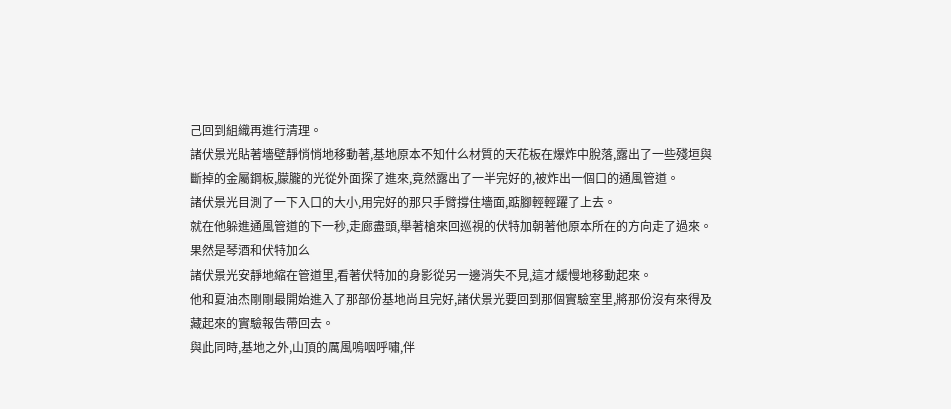己回到組織再進行清理。
諸伏景光貼著墻壁靜悄悄地移動著,基地原本不知什么材質的天花板在爆炸中脫落,露出了一些殘垣與斷掉的金屬鋼板,朦朧的光從外面探了進來,竟然露出了一半完好的,被炸出一個口的通風管道。
諸伏景光目測了一下入口的大小,用完好的那只手臂撐住墻面,踮腳輕輕躍了上去。
就在他躲進通風管道的下一秒,走廊盡頭,舉著槍來回巡視的伏特加朝著他原本所在的方向走了過來。
果然是琴酒和伏特加么
諸伏景光安靜地縮在管道里,看著伏特加的身影從另一邊消失不見,這才緩慢地移動起來。
他和夏油杰剛剛最開始進入了那部份基地尚且完好,諸伏景光要回到那個實驗室里,將那份沒有來得及藏起來的實驗報告帶回去。
與此同時,基地之外,山頂的厲風嗚咽呼嘯,伴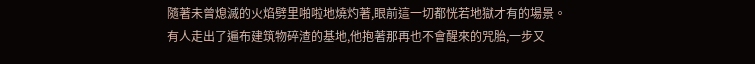隨著未曾熄滅的火焰劈里啪啦地燒灼著,眼前這一切都恍若地獄才有的場景。
有人走出了遍布建筑物碎渣的基地,他抱著那再也不會醒來的咒胎,一步又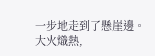一步地走到了懸崖邊。
大火熾熱,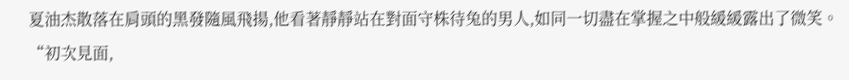夏油杰散落在肩頭的黑發隨風飛揚,他看著靜靜站在對面守株待兔的男人,如同一切盡在掌握之中般緩緩露出了微笑。
“初次見面,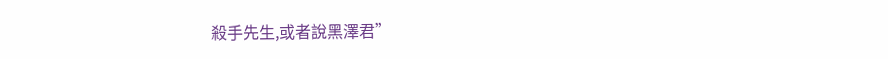殺手先生,或者說黑澤君”